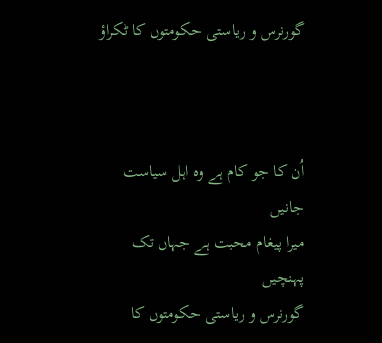گورنرس و ریاستی حکومتوں کا ٹکراؤ



اُن کا جو کام ہے وہ اہل سیاست جانیں
میرا پیغام محبت ہے جہاں تک پہنچیں
گورنرس و ریاستی حکومتوں کا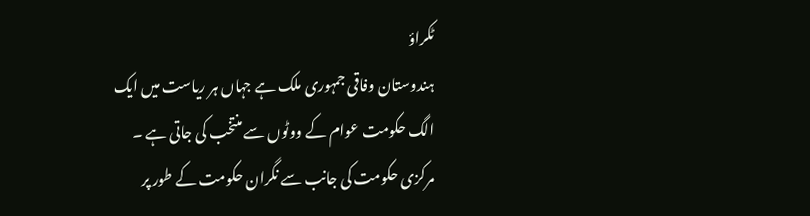ٹکراؤ
ہندوستان وفاقی جمہوری ملک ہے جہاں ہر ریاست میں ایک الگ حکومت عوام کے ووٹوں سے منتخب کی جاتی ہے ۔ مرکزی حکومت کی جانب سے نگران حکومت کے طور پر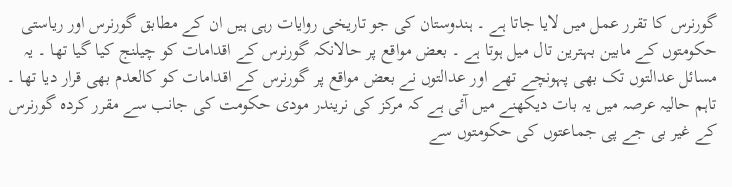گورنرس کا تقرر عمل میں لایا جاتا ہے ۔ ہندوستان کی جو تاریخی روایات رہی ہیں ان کے مطابق گورنرس اور ریاستی حکومتوں کے مابین بہترین تال میل ہوتا ہے ۔ بعض مواقع پر حالانکہ گورنرس کے اقدامات کو چیلنج کیا گیا تھا ۔ یہ مسائل عدالتوں تک بھی پہونچے تھے اور عدالتوں نے بعض مواقع پر گورنرس کے اقدامات کو کالعدم بھی قرار دیا تھا ۔ تاہم حالیہ عرصہ میں یہ بات دیکھنے میں آئی ہے کہ مرکز کی نریندر مودی حکومت کی جانب سے مقرر کردہ گورنرس کے غیر بی جے پی جماعتوں کی حکومتوں سے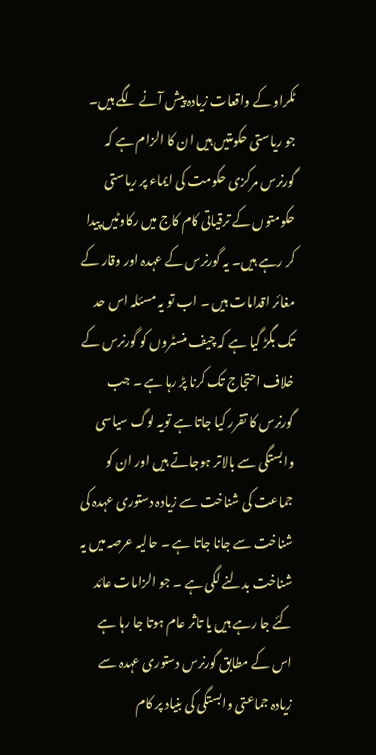ٹکراو کے واقعات زیادہ پیش آنے لگے ہیں۔ جو ریاستی حکومتیں ہیں ان کا الزام ہے کہ گورنرس مرکزی حکومت کی ایماء پر ریاستی حکومتوں کے ترقیاتی کام کاج میں رکاوٹیں پیدا کر رہے ہیں۔ یہ گورنرس کے عہدہ اور وقار کے مغائر اقدامات ہیں ۔ اب تو یہ مسئلہ اس حد تک بگڑ گیا ہے کہ چیف منسٹروں کو گورنرس کے خلاف احتجاج تک کرنا پڑ رہا ہے ۔ جب گورنرس کا تقرر کیا جاتا ہے تویہ لوگ سیاسی وابستگی سے بالاتر ہوجاتے ہیں اور ان کو جماعت کی شناخت سے زیادہ دستوری عہدہ کی شناخت سے جانا جاتا ہے ۔ حالیہ عرصہ میں یہ شناخت بدلنے لگی ہے ۔ جو الزامات عائد کئے جا رہے ہیں یا تاثر عام ہوتا جا رہا ہے اس کے مطابق گورنرس دستوری عہدہ سے زیادہ جماعتی وابستگی کی بنیاد پر کام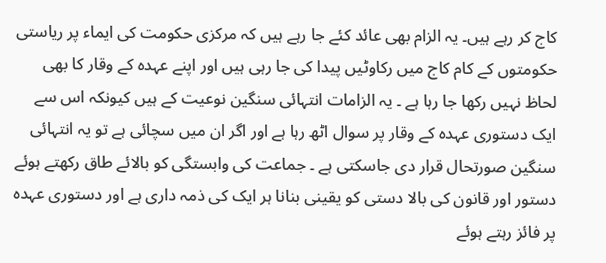کاج کر رہے ہیں۔ یہ الزام بھی عائد کئے جا رہے ہیں کہ مرکزی حکومت کی ایماء پر ریاستی حکومتوں کے کام کاج میں رکاوٹیں پیدا کی جا رہی ہیں اور اپنے عہدہ کے وقار کا بھی لحاظ نہیں رکھا جا رہا ہے ۔ یہ الزامات انتہائی سنگین نوعیت کے ہیں کیونکہ اس سے ایک دستوری عہدہ کے وقار پر سوال اٹھ رہا ہے اور اگر ان میں سچائی ہے تو یہ انتہائی سنگین صورتحال قرار دی جاسکتی ہے ۔ جماعت کی وابستگی کو بالائے طاق رکھتے ہوئے دستور اور قانون کی بالا دستی کو یقینی بنانا ہر ایک کی ذمہ داری ہے اور دستوری عہدہ پر فائز رہتے ہوئے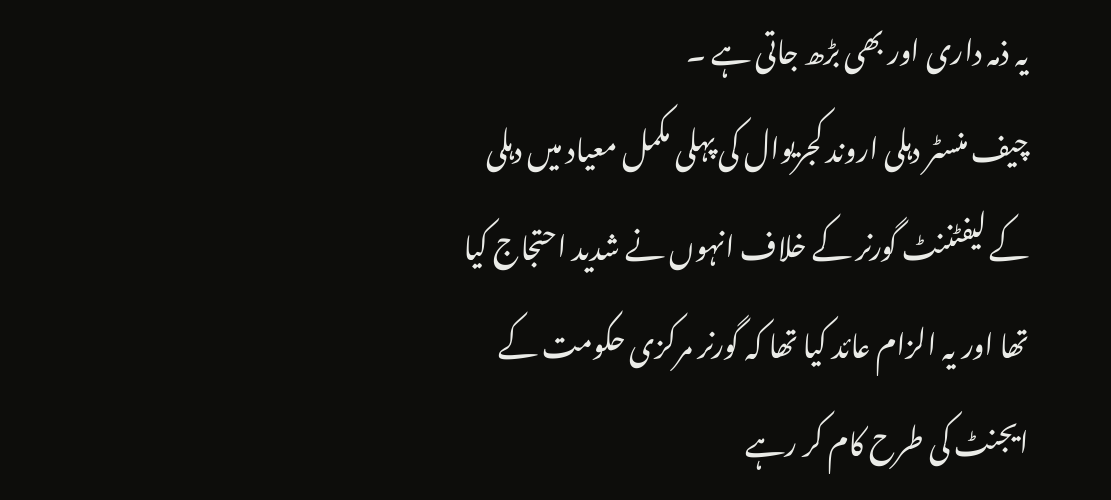یہ ذمہ داری اور بھی بڑھ جاتی ہے ۔
چیف منسٹر دہلی اروند کجریوال کی پہلی مکمل معیاد میں دہلی کے لیفٹننٹ گورنر کے خلاف انہوں نے شدید احتجاج کیا تھا اور یہ الزام عائد کیا تھا کہ گورنر مرکزی حکومت کے ایجنٹ کی طرح کام کر رہے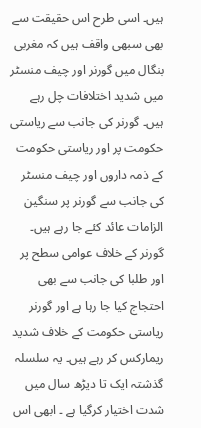ہیں۔ اسی طرح اس حقیقت سے بھی سبھی واقف ہیں کہ مغربی بنگال میں گورنر اور چیف منسٹر میں شدید اختلافات چل رہے ہیں۔ گورنر کی جانب سے ریاستی حکومت پر اور ریاستی حکومت کے ذمہ داروں اور چیف منسٹر کی جانب سے گورنر پر سنگین الزامات عائد کئے جا رہے ہیں۔ گورنر کے خلاف عوامی سطح پر اور طلبا کی جانب سے بھی احتجاج کیا جا رہا ہے اور گورنر ریاستی حکومت کے خلاف شدید ریمارکس کر رہے ہیں۔ یہ سلسلہ گذشتہ ایک تا دیڑھ سال میں شدت اختیار کرگیا ہے ۔ ابھی اس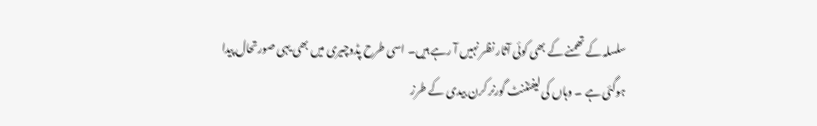سلسلہ کے تھمنے کے بھی کوئی آثار نظر نہیں آ رہے ہیں۔ اسی طرح پڈوچیری میں بھی یہی صورتحال پیدا ہوگئی ہے ۔ وہاں کی لیفٹننٹ گورنر کرن بیدی کے طرز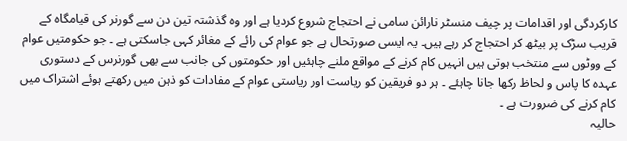کارکردگی اور اقدامات پر چیف منسٹر نارائن سامی نے احتجاج شروع کردیا ہے اور وہ گذشتہ تین دن سے گورنر کی قیامگاہ کے قریب سڑک پر بیٹھ کر احتجاج کر رہے ہیں۔ یہ ایسی صورتحال ہے جو عوام کی رائے کے مغائر کہی جاسکتی ہے ۔ جو حکومتیں عوام کے ووٹوں سے منتخب ہوتی ہیں انہیں کام کرنے کے مواقع ملنے چاہئیں اور حکومتوں کی جانب سے بھی گورنرس کے دستوری عہدہ کا پاس و لحاظ رکھا جانا چاہئے ۔ ہر دو فریقین کو ریاست اور ریاستی عوام کے مفادات کو ذہن میں رکھتے ہوئے اشتراک میں کام کرنے کی ضرورت ہے ۔
حالیہ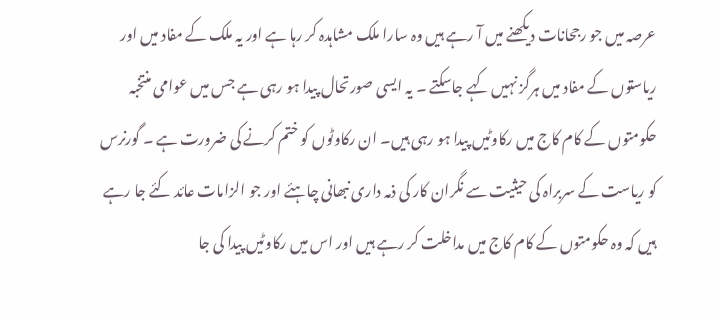عرصہ میں جو رجحانات دیکھنے میں آ رہے ہیں وہ سارا ملک مشاہدہ کر رہا ہے اور یہ ملک کے مفاد میں اور ریاستوں کے مفاد میں ہرگز نہیں کہے جاسکتے ۔ یہ ایسی صورتحال پیدا ہو رہی ہے جس میں عوامی منتخبہ حکومتوں کے کام کاج میں رکاوٹیں پیدا ہو رہی ہیں۔ ان رکاوٹوں کو ختم کرنے کی ضرورت ہے ۔ گورنرس کو ریاست کے سربراہ کی حیثیت سے نگران کار کی ذمہ داری نبھانی چاہئے اور جو الزامات عائد کئے جا رہے ہیں کہ وہ حکومتوں کے کام کاج میں مداخلت کر رہے ہیں اور اس میں رکاوٹیں پیدا کی جا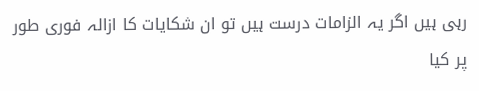رہی ہیں اگر یہ الزامات درست ہیں تو ان شکایات کا ازالہ فوری طور پر کیا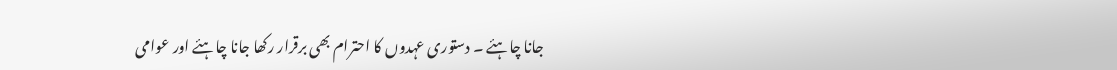جانا چاہئے ۔ دستوری عہدوں کا احترام بھی برقرار رکھا جانا چاہئے اور عوامی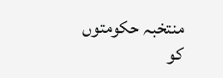منتخبہ حکومتوں کو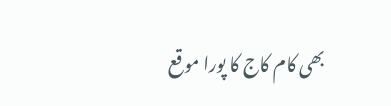بھی کام کاج کا پورا موقع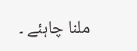ملنا چاہئے ۔